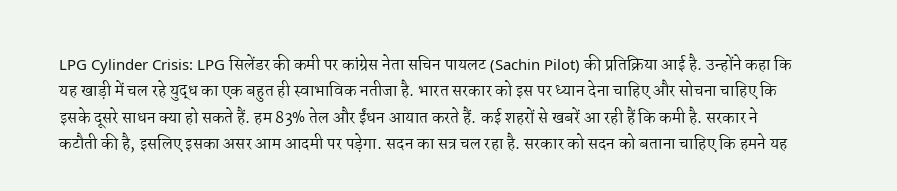LPG Cylinder Crisis: LPG सिलेंडर की कमी पर कांग्रेस नेता सचिन पायलट (Sachin Pilot) की प्रतिक्रिया आई है. उन्होंने कहा कि यह खाड़ी में चल रहे युद्ध का एक बहुत ही स्वाभाविक नतीजा है. भारत सरकार को इस पर ध्यान देना चाहिए और सोचना चाहिए कि इसके दूसरे साधन क्या हो सकते हैं. हम 83% तेल और ईंधन आयात करते हैं. कई शहरों से खबरें आ रही हैं कि कमी है. सरकार ने कटौती की है, इसलिए इसका असर आम आदमी पर पड़ेगा. सदन का सत्र चल रहा है. सरकार को सदन को बताना चाहिए कि हमने यह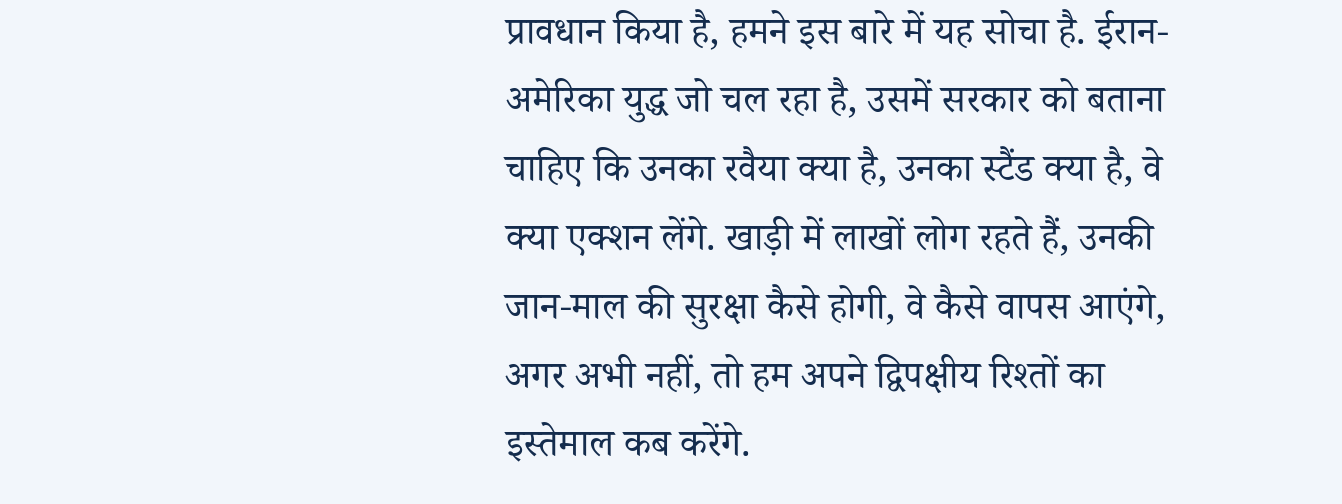प्रावधान किया है, हमने इस बारे में यह सोचा है. ईरान-अमेरिका युद्ध जो चल रहा है, उसमें सरकार को बताना चाहिए कि उनका रवैया क्या है, उनका स्टैंड क्या है, वे क्या एक्शन लेंगे. खाड़ी में लाखों लोग रहते हैं, उनकी जान-माल की सुरक्षा कैसे होगी, वे कैसे वापस आएंगे, अगर अभी नहीं, तो हम अपने द्विपक्षीय रिश्तों का इस्तेमाल कब करेंगे.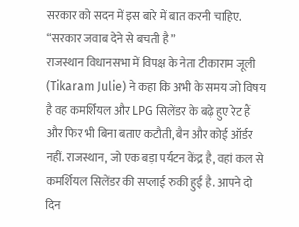सरकार को सदन में इस बारे में बात करनी चाहिए.
“सरकार जवाब देने से बचती है”
राजस्थान विधानसभा में विपक्ष के नेता टीकाराम जूली (Tikaram Julie) ने कहा कि अभी के समय जो विषय है वह कमर्शियल और LPG सिलेंडर के बढ़े हुए रेट हैं और फिर भी बिना बताए कटौती, बैन और कोई ऑर्डर नहीं. राजस्थान, जो एक बड़ा पर्यटन केंद्र है, वहां कल से कमर्शियल सिलेंडर की सप्लाई रुकी हुई है. आपने दो दिन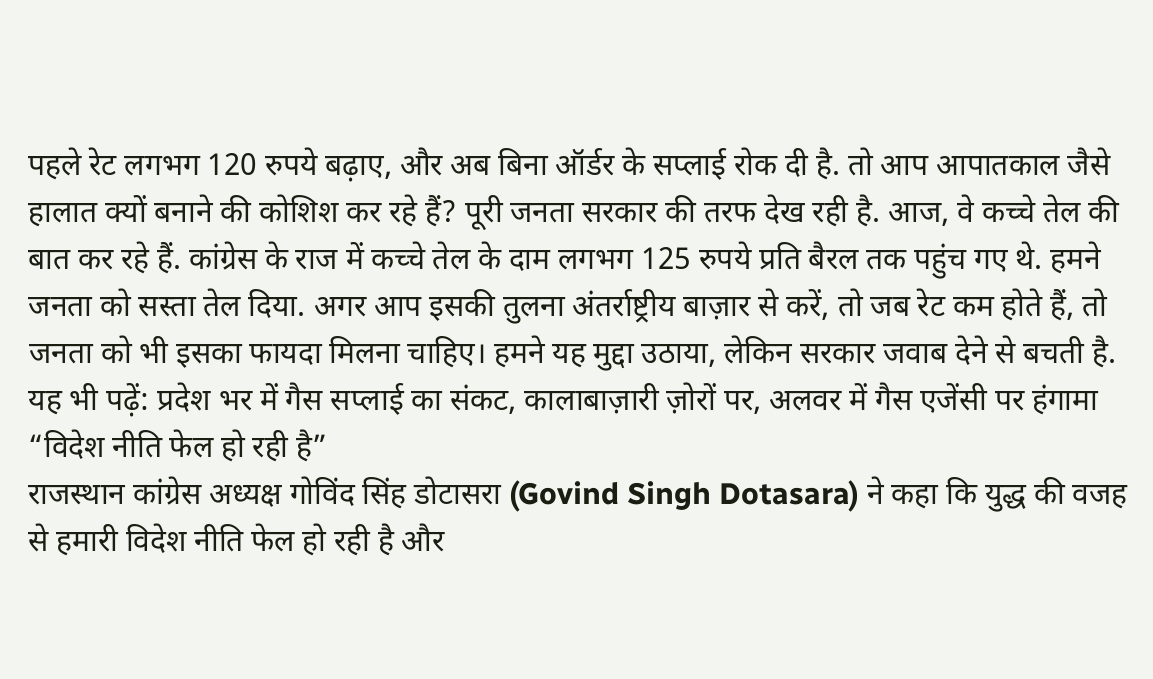पहले रेट लगभग 120 रुपये बढ़ाए, और अब बिना ऑर्डर के सप्लाई रोक दी है. तो आप आपातकाल जैसे हालात क्यों बनाने की कोशिश कर रहे हैं? पूरी जनता सरकार की तरफ देख रही है. आज, वे कच्चे तेल की बात कर रहे हैं. कांग्रेस के राज में कच्चे तेल के दाम लगभग 125 रुपये प्रति बैरल तक पहुंच गए थे. हमने जनता को सस्ता तेल दिया. अगर आप इसकी तुलना अंतर्राष्ट्रीय बाज़ार से करें, तो जब रेट कम होते हैं, तो जनता को भी इसका फायदा मिलना चाहिए। हमने यह मुद्दा उठाया, लेकिन सरकार जवाब देने से बचती है.
यह भी पढ़ें: प्रदेश भर में गैस सप्लाई का संकट, कालाबाज़ारी ज़ोरों पर, अलवर में गैस एजेंसी पर हंगामा
“विदेश नीति फेल हो रही है”
राजस्थान कांग्रेस अध्यक्ष गोविंद सिंह डोटासरा (Govind Singh Dotasara) ने कहा कि युद्ध की वजह से हमारी विदेश नीति फेल हो रही है और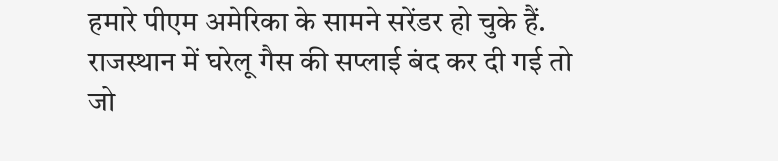हमारे पीएम अमेरिका के सामने सरेंडर हो चुके हैं. राजस्थान में घरेलू गैस की सप्लाई बंद कर दी गई तो जो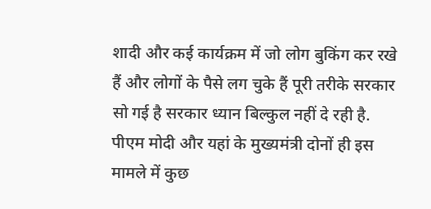शादी और कई कार्यक्रम में जो लोग बुकिंग कर रखे हैं और लोगों के पैसे लग चुके हैं पूरी तरीके सरकार सो गई है सरकार ध्यान बिल्कुल नहीं दे रही है. पीएम मोदी और यहां के मुख्यमंत्री दोनों ही इस मामले में कुछ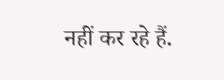नहीं कर रहे हैं.